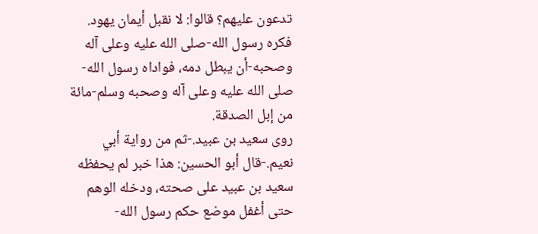تدعون عليهم؟ قالوا: لا نقبل أيمان يهود.
فكره رسول الله-صلى الله عليه وعلى آله وصحبه-أن يبطل دمه، فواداه رسول الله-صلى الله عليه وعلى آله وصحبه وسلم-مائة من إبل الصدقة.
روى سعيد بن عبيد.-ثم من رواية أبي نعيم.-قال أبو الحسين: هذا خبر لم يحفظه سعيد بن عبيد على صحته، ودخله الوهم حتى أغفل موضع حكم رسول الله-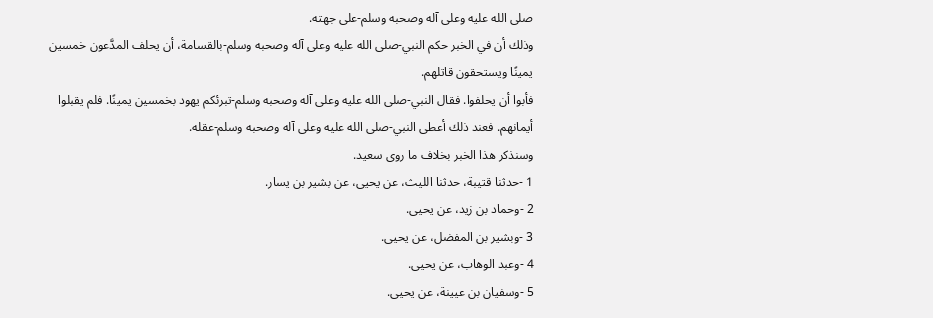صلى الله عليه وعلى آله وصحبه وسلم-على جهته.
وذلك أن في الخبر حكم النبي-صلى الله عليه وعلى آله وصحبه وسلم-بالقسامة، أن يحلف المدَّعون خمسين يمينًا ويستحقون قاتلهم.
فأبوا أن يحلفوا. فقال النبي-صلى الله عليه وعلى آله وصحبه وسلم-تبرئكم يهود بخمسين يمينًا. فلم يقبلوا أيمانهم. فعند ذلك أعطى النبي-صلى الله عليه وعلى آله وصحبه وسلم-عقله.
وسنذكر هذا الخبر بخلاف ما روى سعيد.
1 -حدثنا قتيبة، حدثنا الليث، عن يحيى، عن بشير بن يسار.
2 -وحماد بن زيد، عن يحيى.
3 -وبشير بن المفضل، عن يحيى.
4 -وعبد الوهاب، عن يحيى.
5 -وسفيان بن عيينة، عن يحيى.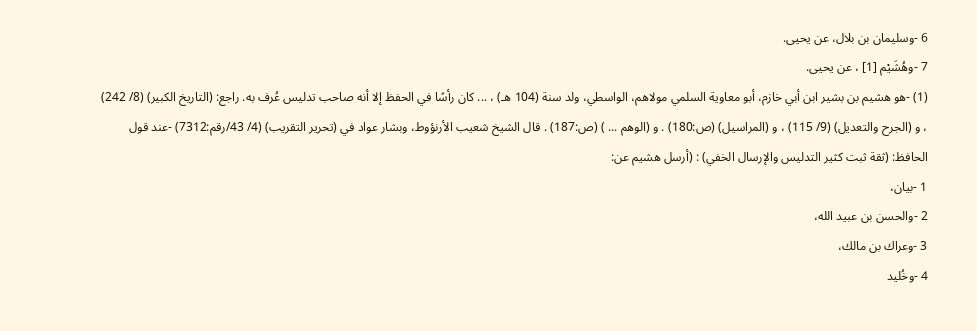6 -وسليمان بن بلال، عن يحيى.
7 -وهُشَيْم [1] ، عن يحيى.
(1) -هو هشيم بن بشير ابن أبي خازم، أبو معاوية السلمي مولاهم، الواسطي، ولد سنة (104 هـ) ، ... كان رأسًا في الحفظ إلا أنه صاحب تدليس عُرف به. راجع: (التاريخ الكبير) (8/ 242) ، و (الجرح والتعديل) (9/ 115) ، و (المراسيل) (ص:180) . و (الوهم ... ) (ص:187) . قال الشيخ شعيب الأرنؤوط، وبشار عواد في (تحرير التقريب) (4/ 43/رقم:7312) -عند قول الحافظ: (ثقة ثبت كثير التدليس والإرسال الخفي) : (أرسل هشيم عن:
1 -بيان،
2 -والحسن بن عبيد الله،
3 -وعراك بن مالك،
4 -وخُليد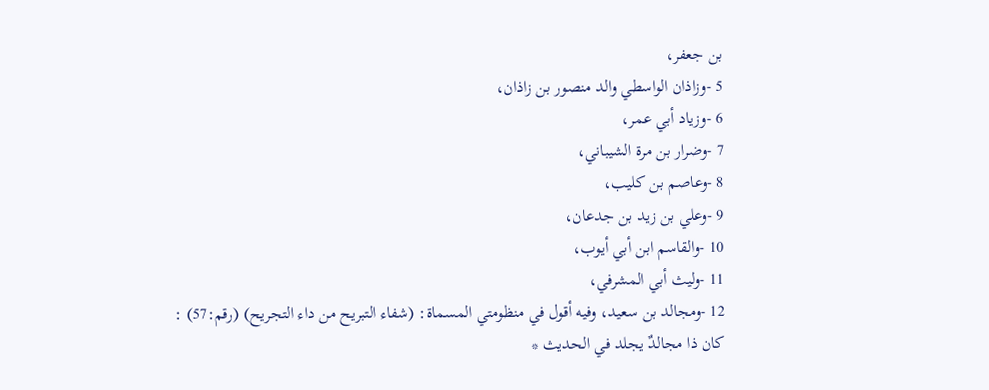بن جعفر،
5 -وزاذان الواسطي والد منصور بن زاذان،
6 -وزياد أبي عمر،
7 -وضرار بن مرة الشيباني،
8 -وعاصم بن كليب،
9 -وعلي بن زيد بن جدعان،
10 -والقاسم ابن أبي أيوب،
11 -وليث أبي المشرفي،
12 -ومجالد بن سعيد، وفيه أقول في منظومتي المسماة: (شفاء التبريح من داء التجريح) (رقم:57) :
كان ذا مجالدٌ يجلد في الحديث *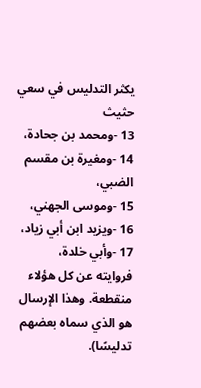يكثر التدليس في سعي حثيث
13 -ومحمد بن جحادة،
14 -ومغيرة بن مقسم الضبي،
15 -وموسى الجهني،
16 -ويزيد ابن أبي زياد،
17 -وأبي خلدة،
فروايته عن كل هؤلاء منقطعة. وهذا الإرسال هو الذي سماه بعضهم تدليسًا).